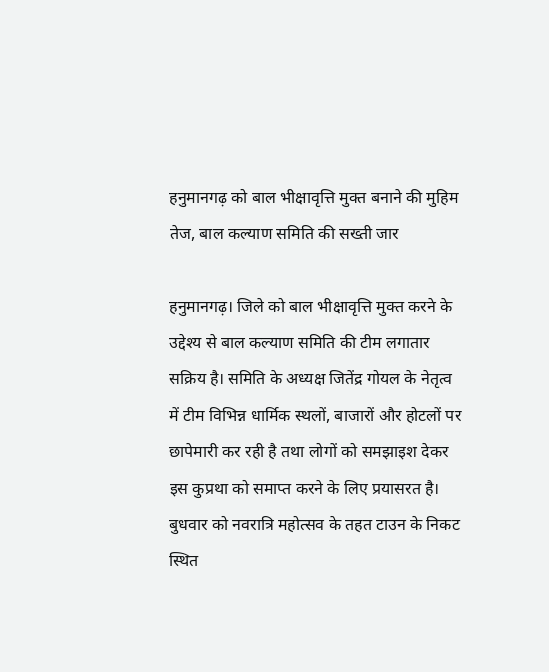हनुमानगढ़ को बाल भीक्षावृत्ति मुक्त बनाने की मुहिम तेज, बाल कल्याण समिति की सख्ती जार

हनुमानगढ़। जिले को बाल भीक्षावृत्ति मुक्त करने के उद्देश्य से बाल कल्याण समिति की टीम लगातार सक्रिय है। समिति के अध्यक्ष जितेंद्र गोयल के नेतृत्व में टीम विभिन्न धार्मिक स्थलों, बाजारों और होटलों पर छापेमारी कर रही है तथा लोगों को समझाइश देकर इस कुप्रथा को समाप्त करने के लिए प्रयासरत है।
बुधवार को नवरात्रि महोत्सव के तहत टाउन के निकट स्थित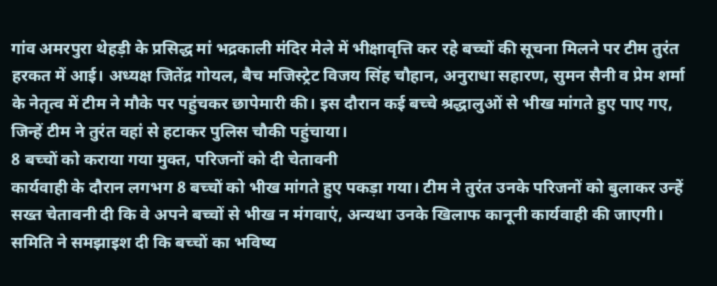गांव अमरपुरा थेहड़ी के प्रसिद्ध मां भद्रकाली मंदिर मेले में भीक्षावृत्ति कर रहे बच्चों की सूचना मिलने पर टीम तुरंत हरकत में आई। अध्यक्ष जितेंद्र गोयल, बैच मजिस्ट्रेट विजय सिंह चौहान, अनुराधा सहारण, सुमन सैनी व प्रेम शर्मा के नेतृत्व में टीम ने मौके पर पहुंचकर छापेमारी की। इस दौरान कई बच्चे श्रद्धालुओं से भीख मांगते हुए पाए गए, जिन्हें टीम ने तुरंत वहां से हटाकर पुलिस चौकी पहुंचाया।
8 बच्चों को कराया गया मुक्त, परिजनों को दी चेतावनी
कार्यवाही के दौरान लगभग 8 बच्चों को भीख मांगते हुए पकड़ा गया। टीम ने तुरंत उनके परिजनों को बुलाकर उन्हें सख्त चेतावनी दी कि वे अपने बच्चों से भीख न मंगवाएं, अन्यथा उनके खिलाफ कानूनी कार्यवाही की जाएगी। समिति ने समझाइश दी कि बच्चों का भविष्य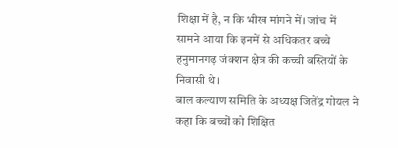शिक्षा में है, न कि भीख मांगने में। जांच में सामने आया कि इनमें से अधिकतर बच्चे हनुमानगढ़ जंक्शन क्षेत्र की कच्ची बस्तियों के निवासी थे।
बाल कल्याण समिति के अध्यक्ष जितेंद्र गोयल ने कहा कि बच्चों को शिक्षित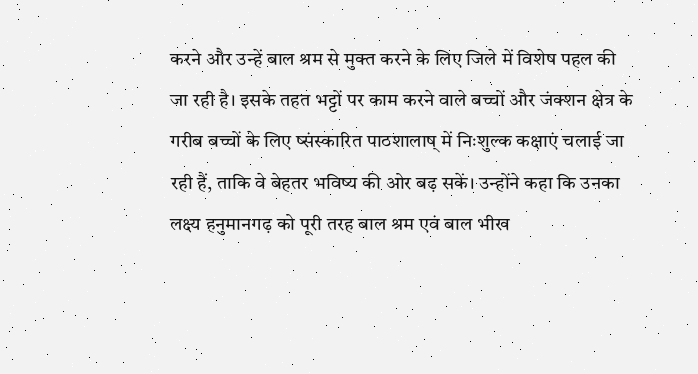करने और उन्हें बाल श्रम से मुक्त करने के लिए जिले में विशेष पहल की जा रही है। इसके तहत भट्टों पर काम करने वाले बच्चों और जंक्शन क्षेत्र के गरीब बच्चों के लिए ष्संस्कारित पाठशालाष् में निःशुल्क कक्षाएं चलाई जा रही हैं, ताकि वे बेहतर भविष्य की ओर बढ़ सकें। उन्होंने कहा कि उनका लक्ष्य हनुमानगढ़ को पूरी तरह बाल श्रम एवं बाल भीख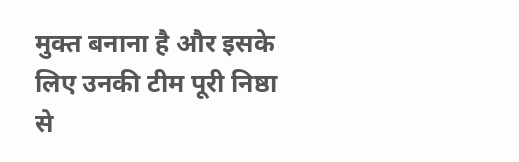मुक्त बनाना है और इसके लिए उनकी टीम पूरी निष्ठा से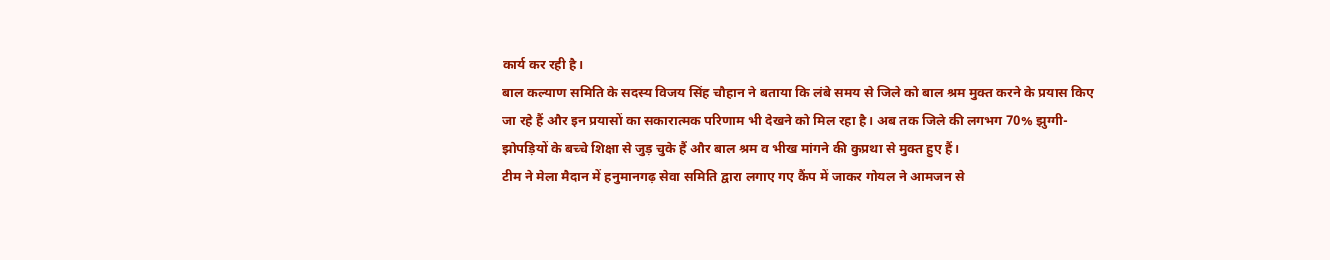कार्य कर रही है।
बाल कल्याण समिति के सदस्य विजय सिंह चौहान ने बताया कि लंबे समय से जिले को बाल श्रम मुक्त करने के प्रयास किए जा रहे हैं और इन प्रयासों का सकारात्मक परिणाम भी देखने को मिल रहा है। अब तक जिले की लगभग 70% झुग्गी-झोपड़ियों के बच्चे शिक्षा से जुड़ चुके हैं और बाल श्रम व भीख मांगने की कुप्रथा से मुक्त हुए हैं।
टीम ने मेला मैदान में हनुमानगढ़ सेवा समिति द्वारा लगाए गए कैंप में जाकर गोयल ने आमजन से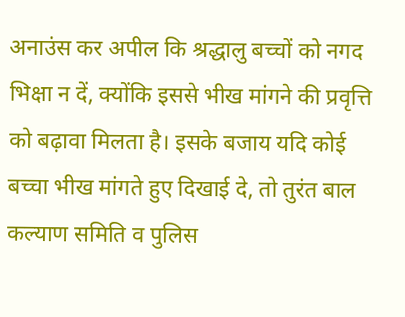अनाउंस कर अपील कि श्रद्धालु बच्चों को नगद भिक्षा न दें, क्योंकि इससे भीख मांगने की प्रवृत्ति को बढ़ावा मिलता है। इसके बजाय यदि कोई बच्चा भीख मांगते हुए दिखाई दे, तो तुरंत बाल कल्याण समिति व पुलिस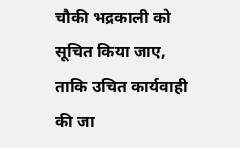चौकी भद्रकाली को सूचित किया जाए, ताकि उचित कार्यवाही की जा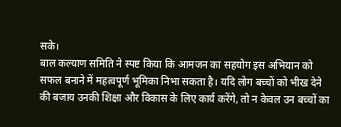सके।
बाल कल्याण समिति ने स्पष्ट किया कि आमजन का सहयोग इस अभियान को सफल बनाने में महत्वपूर्ण भूमिका निभा सकता है। यदि लोग बच्चों को भीख देने की बजाय उनकी शिक्षा और विकास के लिए कार्य करेंगे, तो न केवल उन बच्चों का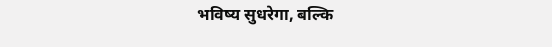भविष्य सुधरेगा, बल्कि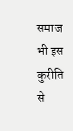समाज भी इस कुरीति से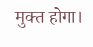मुक्त होगा।